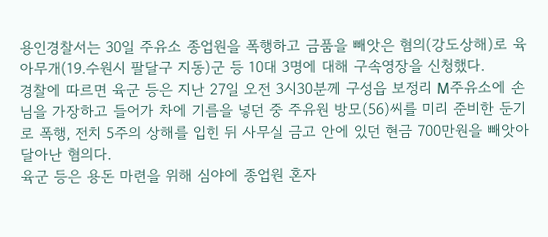용인경찰서는 30일 주유소 종업원을 폭행하고 금품을 빼앗은 혐의(강도상해)로 육아무개(19.수원시 팔달구 지동)군 등 10대 3명에 대해 구속영장을 신청했다.
경찰에 따르면 육군 등은 지난 27일 오전 3시30분께 구성읍 보정리 M주유소에 손님을 가장하고 들어가 차에 기름을 넣던 중 주유원 방모(56)씨를 미리 준비한 둔기로 폭행, 전치 5주의 상해를 입힌 뒤 사무실 금고 안에 있던 현금 700만원을 빼앗아 달아난 혐의다.
육군 등은 용돈 마련을 위해 심야에 종업원 혼자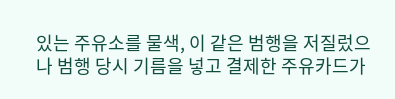있는 주유소를 물색, 이 같은 범행을 저질렀으나 범행 당시 기름을 넣고 결제한 주유카드가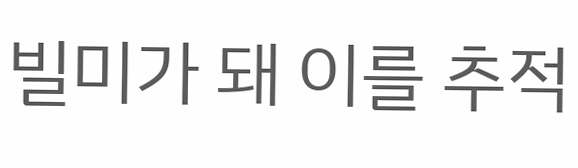빌미가 돼 이를 추적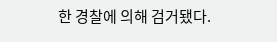한 경찰에 의해 검거됐다.